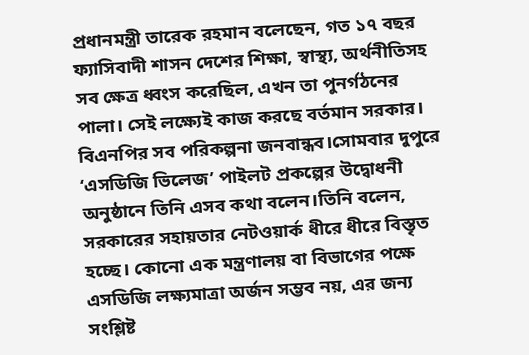প্রধানমন্ত্রী তারেক রহমান বলেছেন, গত ১৭ বছর ফ্যাসিবাদী শাসন দেশের শিক্ষা, স্বাস্থ্য, অর্থনীতিসহ সব ক্ষেত্র ধ্বংস করেছিল, এখন তা পুনর্গঠনের পালা। সেই লক্ষ্যেই কাজ করছে বর্তমান সরকার। বিএনপির সব পরিকল্পনা জনবান্ধব।সোমবার দুপুরে ‘এসডিজি ভিলেজ’ পাইলট প্রকল্পের উদ্বোধনী অনুষ্ঠানে তিনি এসব কথা বলেন।তিনি বলেন, সরকারের সহায়তার নেটওয়ার্ক ধীরে ধীরে বিস্তৃত হচ্ছে। কোনো এক মন্ত্রণালয় বা বিভাগের পক্ষে এসডিজি লক্ষ্যমাত্রা অর্জন সম্ভব নয়, এর জন্য সংশ্লিষ্ট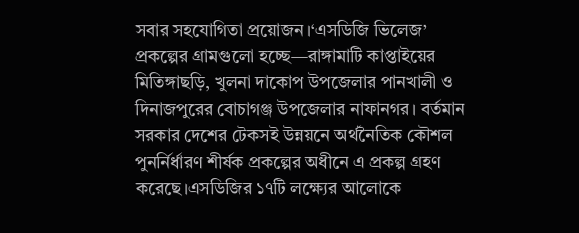সবার সহযোগিতা প্রয়োজন।‘এসডিজি ভিলেজ’ প্রকল্পের গ্রামগুলো হচ্ছে—রাঙ্গামাটি কাপ্তাইয়ের মিতিঙ্গাছড়ি, খুলনা দাকোপ উপজেলার পানখালী ও দিনাজপুরের বোচাগঞ্জ উপজেলার নাফানগর। বর্তমান সরকার দেশের টেকসই উন্নয়নে অর্থনৈতিক কৌশল পুনর্নির্ধারণ শীর্ষক প্রকল্পের অধীনে এ প্রকল্প গ্রহণ করেছে।এসডিজির ১৭টি লক্ষ্যের আলোকে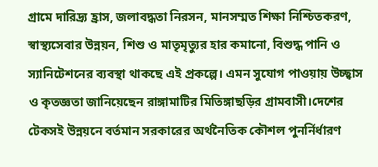গ্রামে দারিদ্র্য হ্রাস, জলাবদ্ধতা নিরসন, মানসম্মত শিক্ষা নিশ্চিতকরণ, স্বাস্থ্যসেবার উন্নয়ন, শিশু ও মাতৃমৃত্যুর হার কমানো, বিশুদ্ধ পানি ও স্যানিটেশনের ব্যবস্থা থাকছে এই প্রকল্পে। এমন সুযোগ পাওয়ায় উচ্ছ্বাস ও কৃতজ্ঞতা জানিয়েছেন রাঙ্গামাটির মিতিঙ্গাছড়ির গ্রামবাসী।দেশের টেকসই উন্নয়নে বর্তমান সরকারের অর্থনৈতিক কৌশল পুনর্নির্ধারণ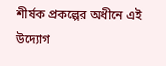শীর্ষক প্রকল্পের অধীনে এই উদ্যোগ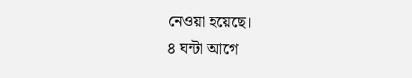নেওয়া হয়েছে।
৪ ঘন্টা আগে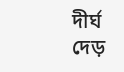দীর্ঘ দেড়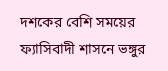দশকের বেশি সময়ের ফ্যাসিবাদী শাসনে ভঙ্গুর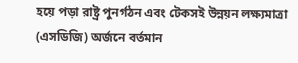হয়ে পড়া রাষ্ট্র পুনর্গঠন এবং টেকসই উন্নয়ন লক্ষ্যমাত্রা (এসডিজি) অর্জনে বর্তমান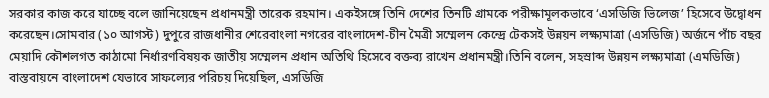সরকার কাজ করে যাচ্ছে বলে জানিয়েছেন প্রধানমন্ত্রী তারেক রহমান। একইসঙ্গে তিনি দেশের তিনটি গ্রামকে পরীক্ষামূলকভাবে ‘এসডিজি ভিলেজ’ হিসেবে উদ্বোধন করেছেন।সোমবার (১০ আগস্ট) দুপুরে রাজধানীর শেরেবাংলা নগরের বাংলাদেশ-চীন মৈত্রী সম্মেলন কেন্দ্রে টেকসই উন্নয়ন লক্ষ্যমাত্রা (এসডিজি) অর্জনে পাঁচ বছর মেয়াদি কৌশলগত কাঠামো নির্ধারণবিষয়ক জাতীয় সম্মেলন প্রধান অতিথি হিসেবে বক্তব্য রাখেন প্রধানমন্ত্রী।তিনি বলেন, সহস্রাব্দ উন্নয়ন লক্ষ্যমাত্রা (এমডিজি) বাস্তবায়নে বাংলাদেশ যেভাবে সাফল্যের পরিচয় দিয়েছিল, এসডিজি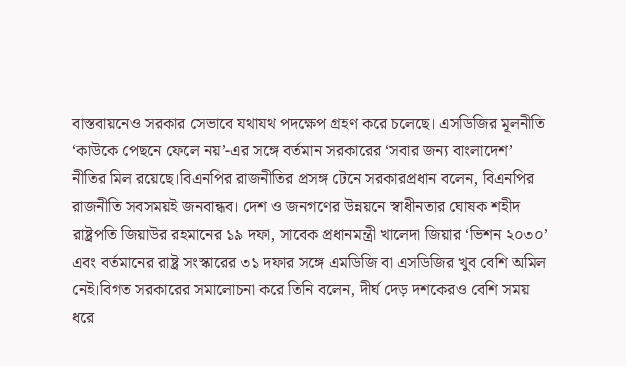বাস্তবায়নেও সরকার সেভাবে যথাযথ পদক্ষেপ গ্রহণ করে চলেছে। এসডিজির মূলনীতি ‘কাউকে পেছনে ফেলে নয়’-এর সঙ্গে বর্তমান সরকারের ‘সবার জন্য বাংলাদেশ’ নীতির মিল রয়েছে।বিএনপির রাজনীতির প্রসঙ্গ টেনে সরকারপ্রধান বলেন, বিএনপির রাজনীতি সবসময়ই জনবান্ধব। দেশ ও জনগণের উন্নয়নে স্বাধীনতার ঘোষক শহীদ রাষ্ট্রপতি জিয়াউর রহমানের ১৯ দফা, সাবেক প্রধানমন্ত্রী খালেদা জিয়ার ‘ভিশন ২০৩০’ এবং বর্তমানের রাষ্ট্র সংস্কারের ৩১ দফার সঙ্গে এমডিজি বা এসডিজির খুব বেশি অমিল নেই।বিগত সরকারের সমালোচনা করে তিনি বলেন, দীর্ঘ দেড় দশকেরও বেশি সময় ধরে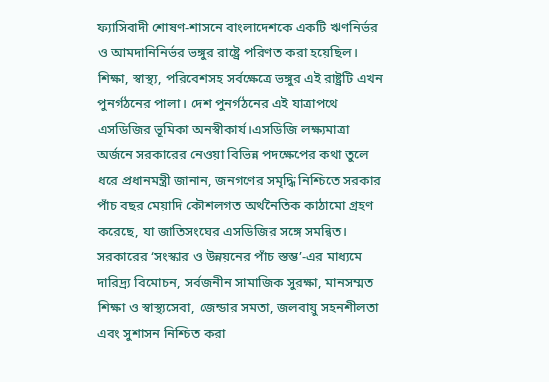ফ্যাসিবাদী শোষণ-শাসনে বাংলাদেশকে একটি ঋণনির্ভর ও আমদানিনির্ভর ভঙ্গুর রাষ্ট্রে পরিণত করা হয়েছিল। শিক্ষা, স্বাস্থ্য, পরিবেশসহ সর্বক্ষেত্রে ভঙ্গুর এই রাষ্ট্রটি এখন পুনর্গঠনের পালা। দেশ পুনর্গঠনের এই যাত্রাপথে এসডিজির ভূমিকা অনস্বীকার্য।এসডিজি লক্ষ্যমাত্রা অর্জনে সরকারের নেওয়া বিভিন্ন পদক্ষেপের কথা তুলে ধরে প্রধানমন্ত্রী জানান, জনগণের সমৃদ্ধি নিশ্চিতে সরকার পাঁচ বছর মেয়াদি কৌশলগত অর্থনৈতিক কাঠামো গ্রহণ করেছে, যা জাতিসংঘের এসডিজির সঙ্গে সমন্বিত। সরকারের ‘সংস্কার ও উন্নয়নের পাঁচ স্তম্ভ’-এর মাধ্যমে দারিদ্র্য বিমোচন, সর্বজনীন সামাজিক সুরক্ষা, মানসম্মত শিক্ষা ও স্বাস্থ্যসেবা, জেন্ডার সমতা, জলবায়ু সহনশীলতা এবং সুশাসন নিশ্চিত করা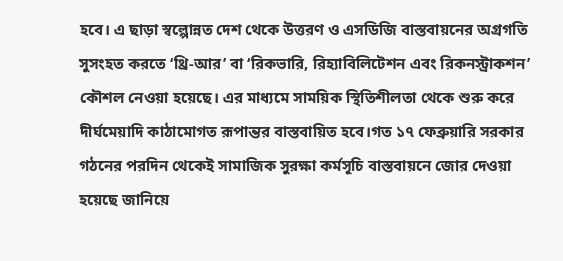হবে। এ ছাড়া স্বল্পোন্নত দেশ থেকে উত্তরণ ও এসডিজি বাস্তবায়নের অগ্রগতি সুসংহত করতে ‘থ্রি-আর’ বা ‘রিকভারি, রিহ্যাবিলিটেশন এবং রিকনস্ট্রাকশন’ কৌশল নেওয়া হয়েছে। এর মাধ্যমে সাময়িক স্থিতিশীলতা থেকে শুরু করে দীর্ঘমেয়াদি কাঠামোগত রূপান্তর বাস্তবায়িত হবে।গত ১৭ ফেব্রুয়ারি সরকার গঠনের পরদিন থেকেই সামাজিক সুরক্ষা কর্মসূচি বাস্তবায়নে জোর দেওয়া হয়েছে জানিয়ে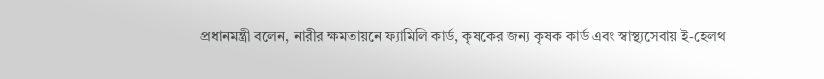প্রধানমন্ত্রী বলেন, নারীর ক্ষমতায়নে ফ্যামিলি কার্ড, কৃষকের জন্য কৃষক কার্ড এবং স্বাস্থ্যসেবায় ই-হেলথ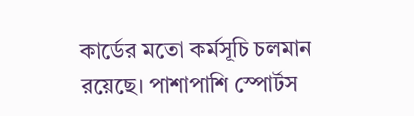কার্ডের মতো কর্মসূচি চলমান রয়েছে। পাশাপাশি স্পোর্টস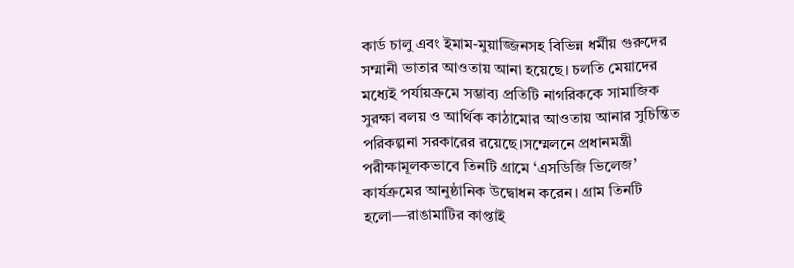কার্ড চালু এবং ইমাম-মুয়াজ্জিনসহ বিভিন্ন ধর্মীয় গুরুদের সম্মানী ভাতার আওতায় আনা হয়েছে। চলতি মেয়াদের মধ্যেই পর্যায়ক্রমে সম্ভাব্য প্রতিটি নাগরিককে সামাজিক সুরক্ষা বলয় ও আর্থিক কাঠামোর আওতায় আনার সুচিন্তিত পরিকল্পনা সরকারের রয়েছে।সম্মেলনে প্রধানমন্ত্রী পরীক্ষামূলকভাবে তিনটি গ্রামে ‘এসডিজি ভিলেজ’ কার্যক্রমের আনুষ্ঠানিক উদ্বোধন করেন। গ্রাম তিনটি হলো—রাঙামাটির কাপ্তাই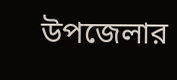উপজেলার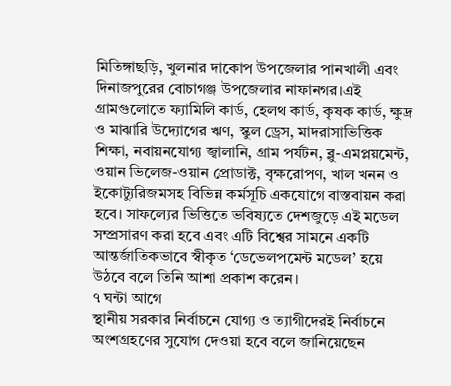মিতিঙ্গাছড়ি, খুলনার দাকোপ উপজেলার পানখালী এবং দিনাজপুরের বোচাগঞ্জ উপজেলার নাফানগর।এই গ্রামগুলোতে ফ্যামিলি কার্ড, হেলথ কার্ড, কৃষক কার্ড, ক্ষুদ্র ও মাঝারি উদ্যোগের ঋণ, স্কুল ড্রেস, মাদরাসাভিত্তিক শিক্ষা, নবায়নযোগ্য জ্বালানি, গ্রাম পর্যটন, ব্লু-এমপ্লয়মেন্ট, ওয়ান ভিলেজ-ওয়ান প্রোডাক্ট, বৃক্ষরোপণ, খাল খনন ও ইকোট্যুরিজমসহ বিভিন্ন কর্মসূচি একযোগে বাস্তবায়ন করা হবে। সাফল্যের ভিত্তিতে ভবিষ্যতে দেশজুড়ে এই মডেল সম্প্রসারণ করা হবে এবং এটি বিশ্বের সামনে একটি আন্তর্জাতিকভাবে স্বীকৃত ‘ডেভেলপমেন্ট মডেল’ হয়ে উঠবে বলে তিনি আশা প্রকাশ করেন।
৭ ঘন্টা আগে
স্থানীয় সরকার নির্বাচনে যোগ্য ও ত্যাগীদেরই নির্বাচনে অংশগ্রহণের সুযোগ দেওয়া হবে বলে জানিয়েছেন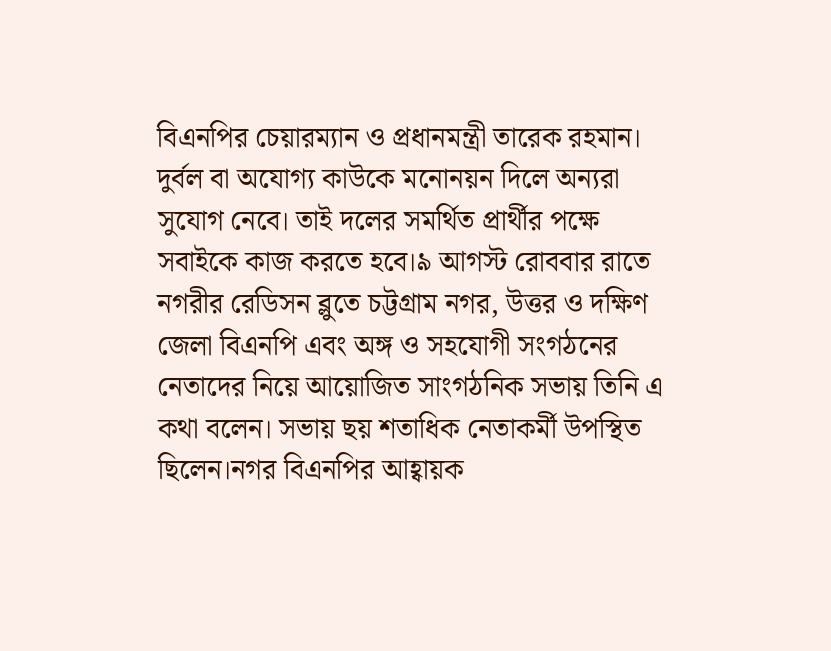বিএনপির চেয়ারম্যান ও প্রধানমন্ত্রী তারেক রহমান। দুর্বল বা অযোগ্য কাউকে মনোনয়ন দিলে অন্যরা সুযোগ নেবে। তাই দলের সমর্থিত প্রার্থীর পক্ষে সবাইকে কাজ করতে হবে।৯ আগস্ট রোববার রাতে নগরীর রেডিসন ব্লুতে চট্টগ্রাম নগর, উত্তর ও দক্ষিণ জেলা বিএনপি এবং অঙ্গ ও সহযোগী সংগঠনের নেতাদের নিয়ে আয়োজিত সাংগঠনিক সভায় তিনি এ কথা বলেন। সভায় ছয় শতাধিক নেতাকর্মী উপস্থিত ছিলেন।নগর বিএনপির আহ্বায়ক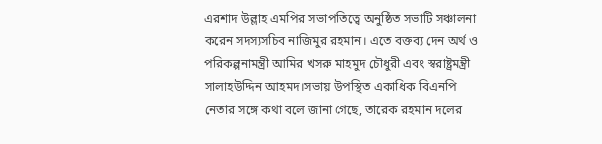এরশাদ উল্লাহ এমপির সভাপতিত্বে অনুষ্ঠিত সভাটি সঞ্চালনা করেন সদস্যসচিব নাজিমুর রহমান। এতে বক্তব্য দেন অর্থ ও পরিকল্পনামন্ত্রী আমির খসরু মাহমুদ চৌধুরী এবং স্বরাষ্ট্রমন্ত্রী সালাহউদ্দিন আহমদ।সভায় উপস্থিত একাধিক বিএনপি নেতার সঙ্গে কথা বলে জানা গেছে, তারেক রহমান দলের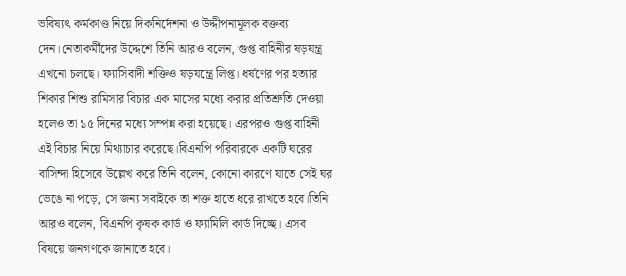ভবিষ্যৎ কর্মকাণ্ড নিয়ে দিকনির্দেশনা ও উদ্দীপনামূলক বক্তব্য দেন।নেতাকর্মীদের উদ্দেশে তিনি আরও বলেন, গুপ্ত বাহিনীর ষড়যন্ত্র এখনো চলছে। ফ্যাসিবাদী শক্তিও ষড়যন্ত্রে লিপ্ত। ধর্ষণের পর হত্যার শিকার শিশু রামিসার বিচার এক মাসের মধ্যে করার প্রতিশ্রুতি দেওয়া হলেও তা ১৫ দিনের মধ্যে সম্পন্ন করা হয়েছে। এরপরও গুপ্ত বাহিনী এই বিচার নিয়ে মিথ্যাচার করেছে।বিএনপি পরিবারকে একটি ঘরের বাসিন্দা হিসেবে উল্লেখ করে তিনি বলেন, কোনো কারণে যাতে সেই ঘর ভেঙে না পড়ে, সে জন্য সবাইকে তা শক্ত হাতে ধরে রাখতে হবে।তিনি আরও বলেন, বিএনপি কৃষক কার্ড ও ফ্যামিলি কার্ড দিচ্ছে। এসব বিষয়ে জনগণকে জানাতে হবে।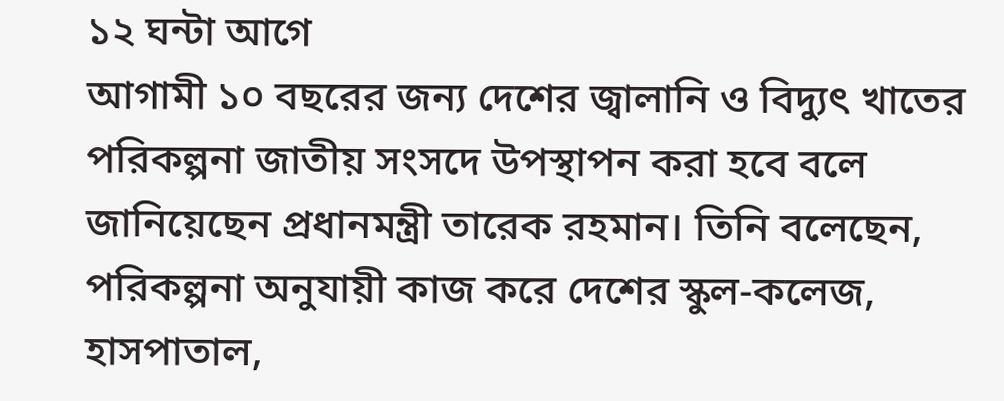১২ ঘন্টা আগে
আগামী ১০ বছরের জন্য দেশের জ্বালানি ও বিদ্যুৎ খাতের পরিকল্পনা জাতীয় সংসদে উপস্থাপন করা হবে বলে জানিয়েছেন প্রধানমন্ত্রী তারেক রহমান। তিনি বলেছেন, পরিকল্পনা অনুযায়ী কাজ করে দেশের স্কুল-কলেজ, হাসপাতাল,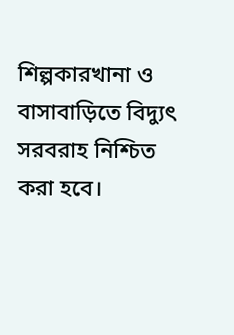শিল্পকারখানা ও বাসাবাড়িতে বিদ্যুৎ সরবরাহ নিশ্চিত করা হবে।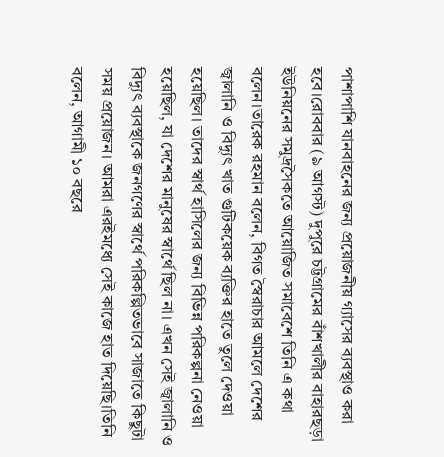পাশাপাশি যানবাহনের জন্য প্রয়োজনীয় গ্যাসের ব্যবস্থাও করা হবে।রোববার (৯ আগস্ট) দুপুরে চট্টগ্রামের বাঁশখালীর বাহারছড়া ইউনিয়নের সমুদ্রসৈকতে আয়োজিত সমাবেশে তিনি এ কথা বলেন।তারেক রহমান বলেন, বিগত স্বৈরাচার আমলে দেশের জ্বালানি ও বিদ্যুৎ খাত গুটিকয়েক ব্যক্তির হাতে তুলে দেওয়া হয়েছিল। তাদের স্বার্থ হাসিলের জন্য বিভিন্ন পরিকল্পনা নেওয়া হয়েছিল, যা দেশের মানুষের স্বার্থে ছিল না। এখন সেই জ্বালানি ও বিদ্যুৎ ব্যবস্থাকে জনগণের স্বার্থে পরিকল্পিতভাবে সাজাতে কিছুটা সময় প্রয়োজন। আমরা এরইমধ্যে সেই কাজে হাত দিয়েছি।তিনি বলেন, আগামী ১০ বছরে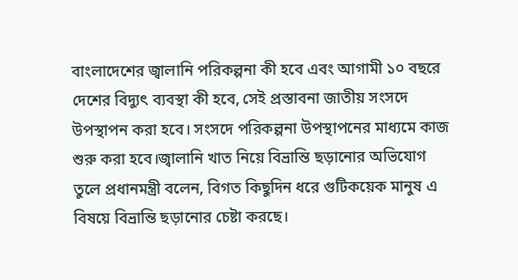বাংলাদেশের জ্বালানি পরিকল্পনা কী হবে এবং আগামী ১০ বছরে দেশের বিদ্যুৎ ব্যবস্থা কী হবে, সেই প্রস্তাবনা জাতীয় সংসদে উপস্থাপন করা হবে। সংসদে পরিকল্পনা উপস্থাপনের মাধ্যমে কাজ শুরু করা হবে।জ্বালানি খাত নিয়ে বিভ্রান্তি ছড়ানোর অভিযোগ তুলে প্রধানমন্ত্রী বলেন, বিগত কিছুদিন ধরে গুটিকয়েক মানুষ এ বিষয়ে বিভ্রান্তি ছড়ানোর চেষ্টা করছে।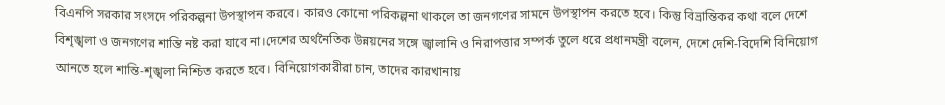বিএনপি সরকার সংসদে পরিকল্পনা উপস্থাপন করবে। কারও কোনো পরিকল্পনা থাকলে তা জনগণের সামনে উপস্থাপন করতে হবে। কিন্তু বিভ্রান্তিকর কথা বলে দেশে বিশৃঙ্খলা ও জনগণের শান্তি নষ্ট করা যাবে না।দেশের অর্থনৈতিক উন্নয়নের সঙ্গে জ্বালানি ও নিরাপত্তার সম্পর্ক তুলে ধরে প্রধানমন্ত্রী বলেন, দেশে দেশি-বিদেশি বিনিয়োগ আনতে হলে শান্তি-শৃঙ্খলা নিশ্চিত করতে হবে। বিনিয়োগকারীরা চান, তাদের কারখানায়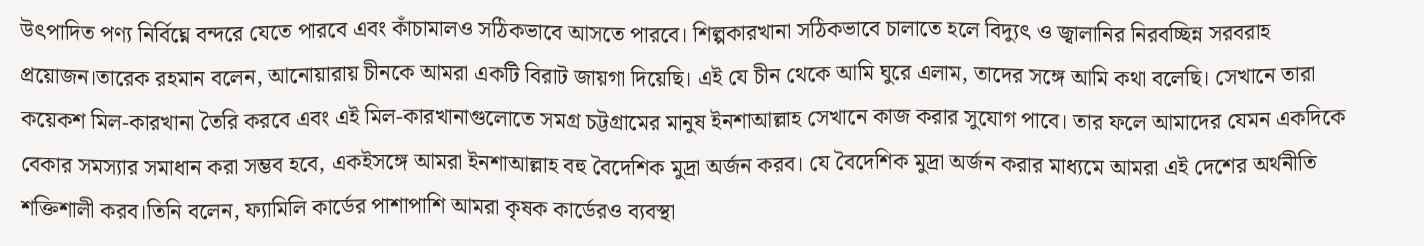উৎপাদিত পণ্য নির্বিঘ্নে বন্দরে যেতে পারবে এবং কাঁচামালও সঠিকভাবে আসতে পারবে। শিল্পকারখানা সঠিকভাবে চালাতে হলে বিদ্যুৎ ও জ্বালানির নিরবচ্ছিন্ন সরবরাহ প্রয়োজন।তারেক রহমান বলেন, আনোয়ারায় চীনকে আমরা একটি বিরাট জায়গা দিয়েছি। এই যে চীন থেকে আমি ঘুরে এলাম, তাদের সঙ্গে আমি কথা বলেছি। সেখানে তারা কয়েকশ মিল-কারখানা তৈরি করবে এবং এই মিল-কারখানাগুলোতে সমগ্র চট্টগ্রামের মানুষ ইনশাআল্লাহ সেখানে কাজ করার সুযোগ পাবে। তার ফলে আমাদের যেমন একদিকে বেকার সমস্যার সমাধান করা সম্ভব হবে, একইসঙ্গে আমরা ইনশাআল্লাহ বহু বৈদেশিক মুদ্রা অর্জন করব। যে বৈদেশিক মুদ্রা অর্জন করার মাধ্যমে আমরা এই দেশের অর্থনীতি শক্তিশালী করব।তিনি বলেন, ফ্যামিলি কার্ডের পাশাপাশি আমরা কৃষক কার্ডেরও ব্যবস্থা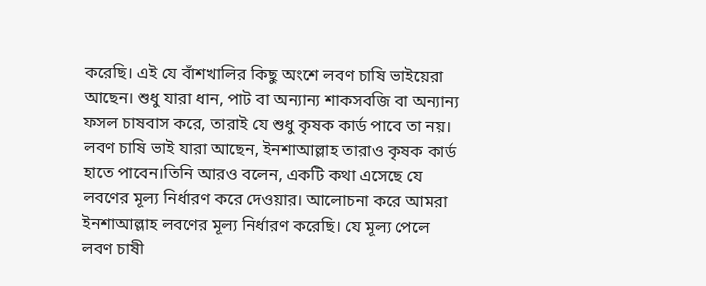করেছি। এই যে বাঁশখালির কিছু অংশে লবণ চাষি ভাইয়েরা আছেন। শুধু যারা ধান, পাট বা অন্যান্য শাকসবজি বা অন্যান্য ফসল চাষবাস করে, তারাই যে শুধু কৃষক কার্ড পাবে তা নয়। লবণ চাষি ভাই যারা আছেন, ইনশাআল্লাহ তারাও কৃষক কার্ড হাতে পাবেন।তিনি আরও বলেন, একটি কথা এসেছে যে লবণের মূল্য নির্ধারণ করে দেওয়ার। আলোচনা করে আমরা ইনশাআল্লাহ লবণের মূল্য নির্ধারণ করেছি। যে মূল্য পেলে লবণ চাষী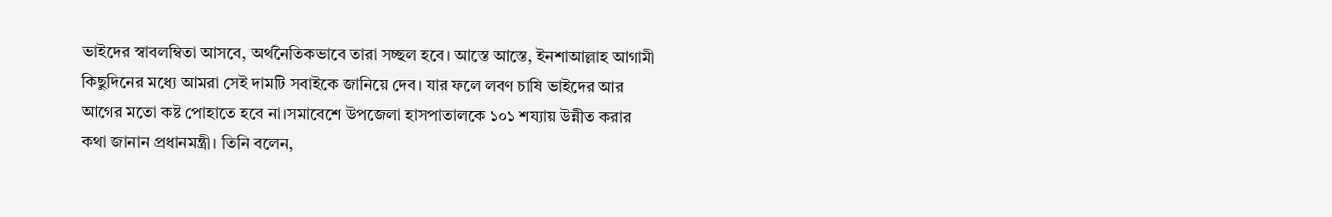ভাইদের স্বাবলম্বিতা আসবে, অর্থনৈতিকভাবে তারা সচ্ছল হবে। আস্তে আস্তে, ইনশাআল্লাহ আগামী কিছুদিনের মধ্যে আমরা সেই দামটি সবাইকে জানিয়ে দেব। যার ফলে লবণ চাষি ভাইদের আর আগের মতো কষ্ট পোহাতে হবে না।সমাবেশে উপজেলা হাসপাতালকে ১০১ শয্যায় উন্নীত করার কথা জানান প্রধানমন্ত্রী। তিনি বলেন,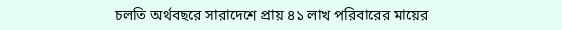চলতি অর্থবছরে সারাদেশে প্রায় ৪১ লাখ পরিবারের মায়ের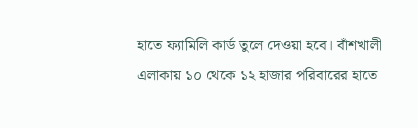হাতে ফ্যামিলি কার্ড তুলে দেওয়া হবে। বাঁশখালী এলাকায় ১০ থেকে ১২ হাজার পরিবারের হাতে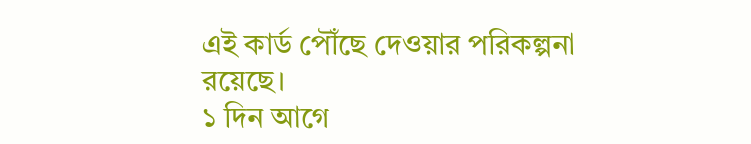এই কার্ড পৌঁছে দেওয়ার পরিকল্পনা রয়েছে।
১ দিন আগে